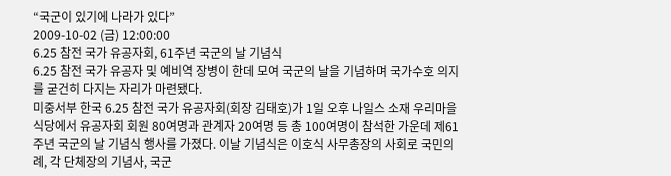“국군이 있기에 나라가 있다”
2009-10-02 (금) 12:00:00
6.25 참전 국가 유공자회, 61주년 국군의 날 기념식
6.25 참전 국가 유공자 및 예비역 장병이 한데 모여 국군의 날을 기념하며 국가수호 의지를 굳건히 다지는 자리가 마련됐다.
미중서부 한국 6.25 참전 국가 유공자회(회장 김태호)가 1일 오후 나일스 소재 우리마을식당에서 유공자회 회원 80여명과 관계자 20여명 등 총 100여명이 참석한 가운데 제61주년 국군의 날 기념식 행사를 가졌다. 이날 기념식은 이호식 사무총장의 사회로 국민의례, 각 단체장의 기념사, 국군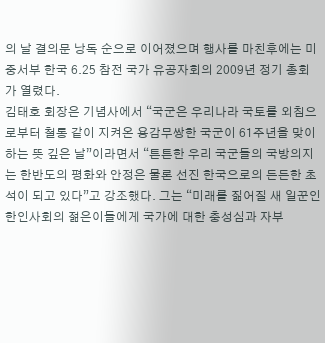의 날 결의문 낭독 순으로 이어졌으며 행사를 마친후에는 미중서부 한국 6.25 참전 국가 유공자회의 2009년 정기 총회가 열렸다.
김태호 회장은 기념사에서 “국군은 우리나라 국토를 외침으로부터 철통 같이 지켜온 용감무쌍한 국군이 61주년을 맞이하는 뜻 깊은 날”이라면서 “튼튼한 우리 국군들의 국방의지는 한반도의 평화와 안정은 물론 선진 한국으로의 든든한 초석이 되고 있다”고 강조했다. 그는 “미래를 짊어질 새 일꾼인 한인사회의 젊은이들에게 국가에 대한 충성심과 자부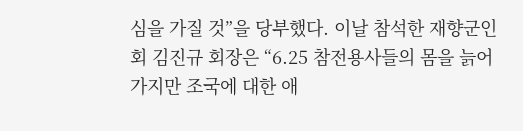심을 가질 것”을 당부했다. 이날 참석한 재향군인회 김진규 회장은 “6.25 참전용사들의 몸을 늙어 가지만 조국에 대한 애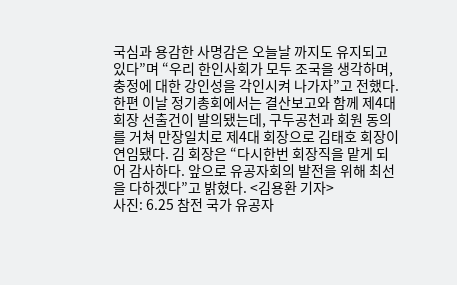국심과 용감한 사명감은 오늘날 까지도 유지되고 있다”며 “우리 한인사회가 모두 조국을 생각하며, 충정에 대한 강인성을 각인시켜 나가자”고 전했다.
한편 이날 정기총회에서는 결산보고와 함께 제4대 회장 선출건이 발의됐는데, 구두공천과 회원 동의를 거쳐 만장일치로 제4대 회장으로 김태호 회장이 연임됐다. 김 회장은 “다시한번 회장직을 맡게 되어 감사하다. 앞으로 유공자회의 발전을 위해 최선을 다하겠다”고 밝혔다. <김용환 기자>
사진: 6.25 참전 국가 유공자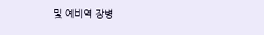및 예비역 장병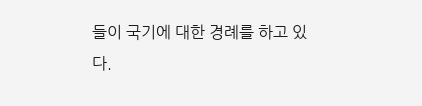들이 국기에 대한 경례를 하고 있다.